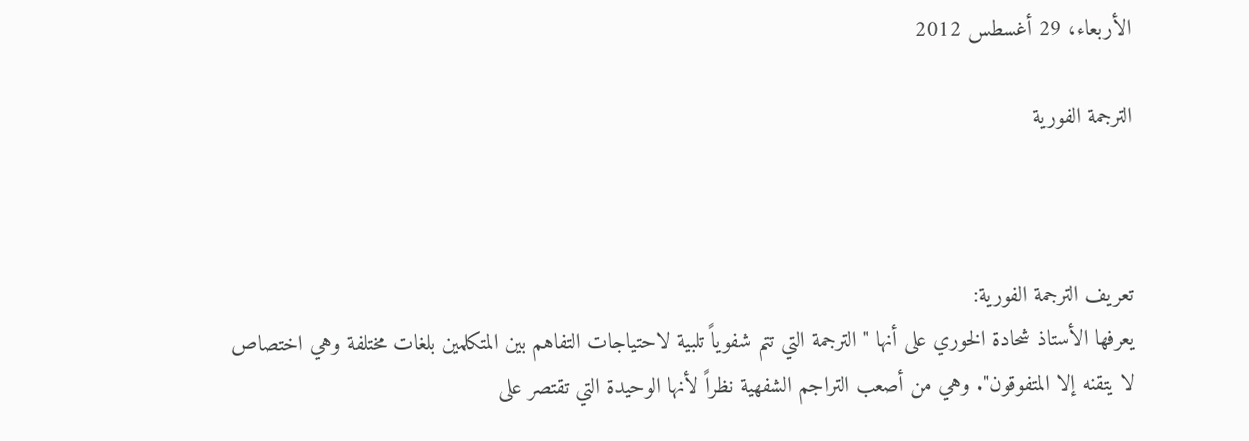الأربعاء، 29 أغسطس 2012

الترجمة الفورية



تعريف الترجمة الفورية:
يعرفها الأستاذ شحادة الخوري على أنها " الترجمة التي تتم شفوياً تلبية لاحتياجات التفاهم بين المتكلمين بلغات مختلفة وهي اختصاص لا يتقنه إلا المتفوقون". وهي من أصعب التراجم الشفهية نظراً لأنها الوحيدة التي تقتصر على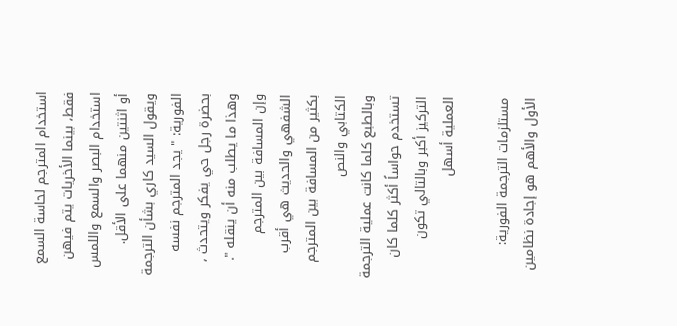استخدام المترجم لحاسة السمع فقط، بينما الأخريات يتم فيهن استخدام البصر والسمع واللمس أو اثنتين منهما على الأقل. ويقول السيد كاري بشأن الترجمة الفورية: " يجد المترجم نفسه بحضرة رجل حي يفكر ويتحدث ، وهذا ما يطلب منه أن ينقله ". وإن المسافة بين المترجم الشفهي والحديث هي أقرب بكثير من المسافة بين المترجم الكتابي والنص
وبالطبع كلما كانت عملية الترجمة تستخدم حواساً أكثر كلما كان التركيز أكبر وبالتالي تكون العملية أسهل

مستلزمات الترجمة الفورية:
الأول والأهم هو إجادة نظامين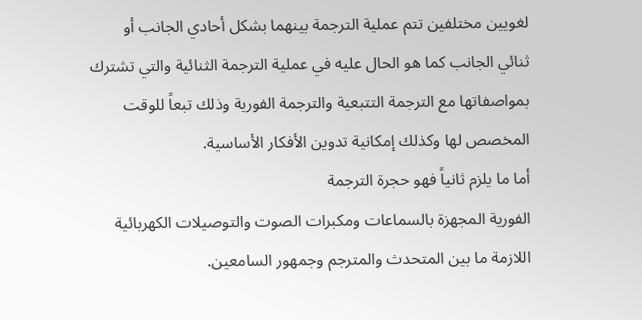لغويين مختلفين تتم عملية الترجمة بينهما بشكل أحادي الجانب أو ثنائي الجانب كما هو الحال عليه في عملية الترجمة الثنائية والتي تشترك بمواصفاتها مع الترجمة التتبعية والترجمة الفورية وذلك تبعاً للوقت المخصص لها وكذلك إمكانية تدوين الأفكار الأساسية.
أما ما يلزم ثانياً فهو حجرة الترجمة
الفورية المجهزة بالسماعات ومكبرات الصوت والتوصيلات الكهربائية اللازمة ما بين المتحدث والمترجم وجمهور السامعين.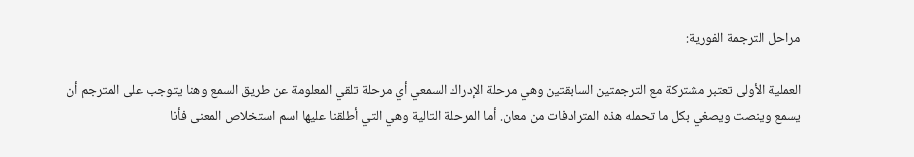مراحل الترجمة الفورية:

العملية الأولى تعتبر مشتركة مع الترجمتين السابقتين وهي مرحلة الإدراك السمعي أي مرحلة تلقي المعلومة عن طريق السمع وهنا يتوجب على المترجم أن يسمع وينصت ويصغي بكل ما تحمله هذه المترادفات من معان. أما المرحلة التالية وهي التي أطلقنا عليها اسم استخلاص المعنى فأنا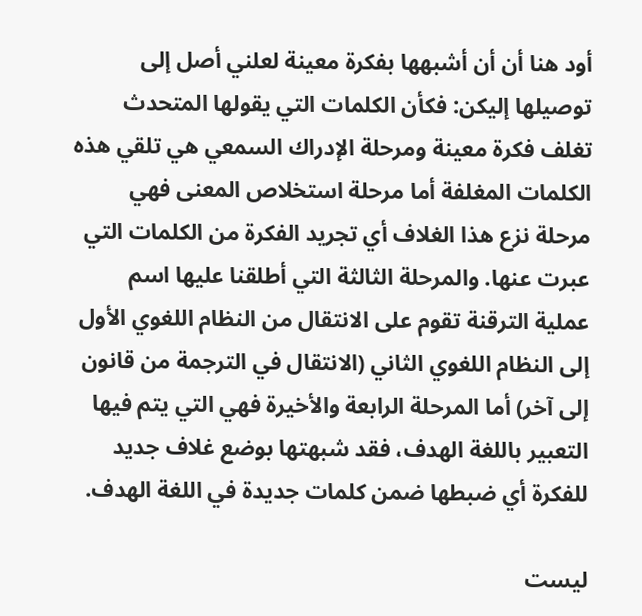أود هنا أن أن أشبهها بفكرة معينة لعلني أصل إلى توصيلها إليكن: فكأن الكلمات التي يقولها المتحدث تغلف فكرة معينة ومرحلة الإدراك السمعي هي تلقي هذه الكلمات المغلفة أما مرحلة استخلاص المعنى فهي مرحلة نزع هذا الغلاف أي تجريد الفكرة من الكلمات التي عبرت عنها. والمرحلة الثالثة التي أطلقنا عليها اسم عملية الترقنة تقوم على الانتقال من النظام اللغوي الأول إلى النظام اللغوي الثاني (الانتقال في الترجمة من قانون إلى آخر) أما المرحلة الرابعة والأخيرة فهي التي يتم فيها التعبير باللغة الهدف، فقد شبهتها بوضع غلاف جديد للفكرة أي ضبطها ضمن كلمات جديدة في اللغة الهدف.

ليست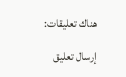هناك تعليقات:

إرسال تعليق